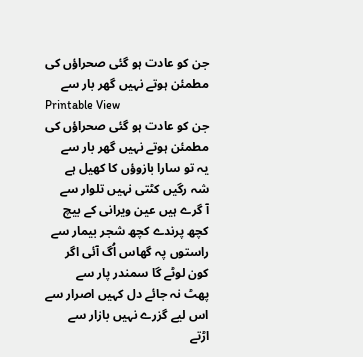جن کو عادت ہو گئی صحراؤں کی
مطمئن ہوتے نہیں گھر بار سے
Printable View
جن کو عادت ہو گئی صحراؤں کی
مطمئن ہوتے نہیں گھر بار سے
یہ تو سارا بازوؤں کا کھیل ہے
شہ رگیں کٹتی نہیں تلوار سے
آ گرے ہیں عین ویرانی کے بیچ
کچھ پرندے کچھ شجر بیمار سے
راستوں پہ گھاس اُگ آئی اگر
کون لوٹے گا سمندر پار سے
پھٹ نہ جائے دل کہیں اصرار سے
اس لیے گزرے نہیں بازار سے
اڑتے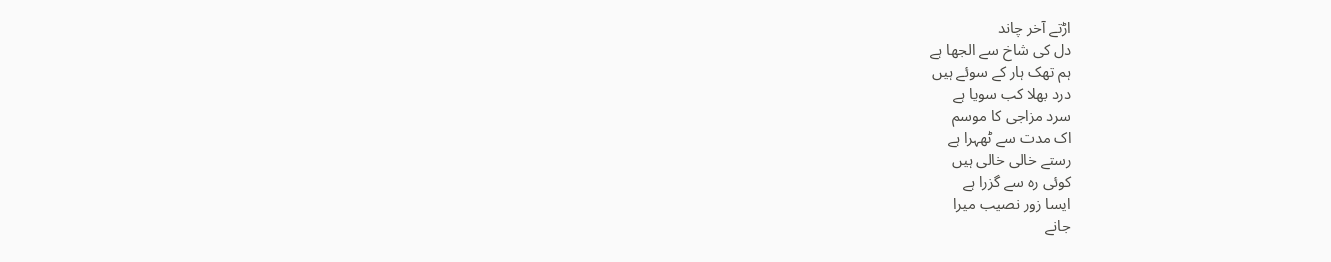اڑتے آخر چاند
دل کی شاخ سے الجھا ہے
ہم تھک ہار کے سوئے ہیں
درد بھلا کب سویا ہے
سرد مزاجی کا موسم
اک مدت سے ٹھہرا ہے
رستے خالی خالی ہیں
کوئی رہ سے گزرا ہے
ایسا زور نصیب میرا
جانے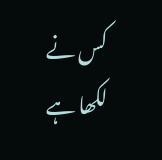کس نے لکھا ہے